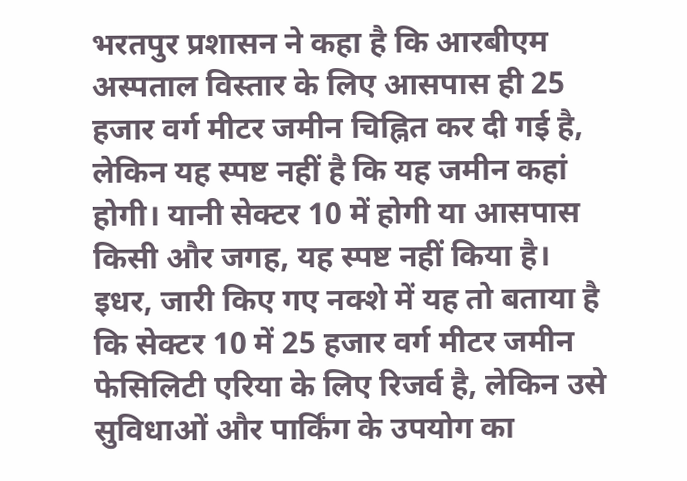भरतपुर प्रशासन ने कहा है कि आरबीएम अस्पताल विस्तार के लिए आसपास ही 25 हजार वर्ग मीटर जमीन चिह्नित कर दी गई है, लेकिन यह स्पष्ट नहीं है कि यह जमीन कहां होगी। यानी सेक्टर 10 में होगी या आसपास किसी और जगह, यह स्पष्ट नहीं किया है। इधर, जारी किए गए नक्शे में यह तो बताया है कि सेक्टर 10 में 25 हजार वर्ग मीटर जमीन फेसिलिटी एरिया के लिए रिजर्व है, लेकिन उसे सुविधाओं और पार्किंग के उपयोग का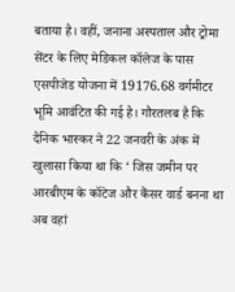बताया है। वहीं, जनाना अस्पताल और ट्रोमा सेंटर के लिए मेडिकल कॉलेज के पास एसपीजेड योजना में 19176.68 वर्गमीटर भूमि आवंटित की गई है। गौरतलब है कि दैनिक भास्कर ने 22 जनवरी के अंक में खुलासा किया था कि ‘ जिस जमीन पर आरबीएम के कॉटेज और कैंसर वार्ड बनना था अब वहां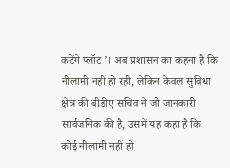कटेंगे प्लॉट ’। अब प्रशासन का कहना है कि नीलामी नहीं हो रही, लेकिन केवल सुविधा क्षेत्र की बीडीए सचिव ने जो जानकारी सार्वजनिक की है, उसमें यह कहा है कि कोई नीलामी नहीं हो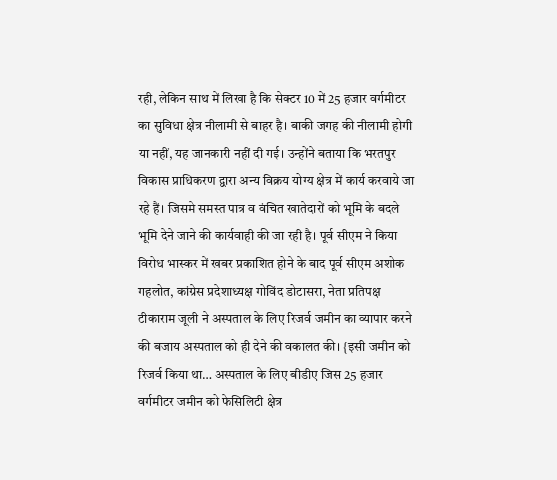रही, लेकिन साथ में लिखा है कि सेक्टर 10 में 25 हजार वर्गमीटर का सुविधा क्षेत्र नीलामी से बाहर है। बाकी जगह की नीलामी होगी या नहीं, यह जानकारी नहीं दी गई। उन्होंने बताया कि भरतपुर विकास प्राधिकरण द्वारा अन्य विक्रय योग्य क्षेत्र में कार्य करवाये जा रहे हैं। जिसमे समस्त पात्र व वंचित खातेदारों को भूमि के बदले भूमि देने जाने की कार्यवाही की जा रही है। पूर्व सीएम ने किया विरोध भास्कर में खबर प्रकाशित होने के बाद पूर्व सीएम अशोक गहलोत, कांग्रेस प्रदेशाध्यक्ष गोविंद डोटासरा, नेता प्रतिपक्ष टीकाराम जूली ने अस्पताल के लिए रिजर्व जमीन का व्यापार करने की बजाय अस्पताल को ही देने की वकालत की। {इसी जमीन को रिजर्व किया था… अस्पताल के लिए बीडीए जिस 25 हजार वर्गमीटर जमीन को फेसिलिटी क्षेत्र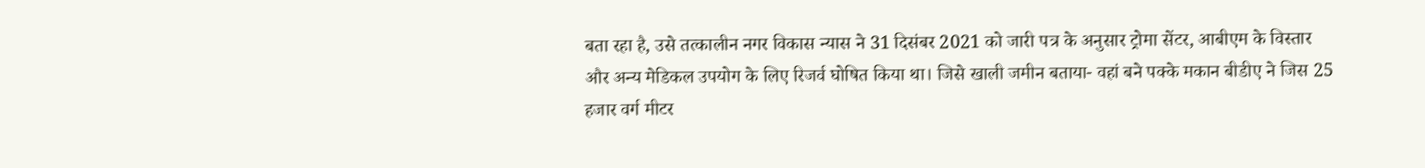बता रहा है, उसे तत्कालीन नगर विकास न्यास ने 31 दिसंबर 2021 को जारी पत्र के अनुसार ट्रोमा सेंटर, आबीएम के विस्तार और अन्य मेडिकल उपयोग के लिए रिजर्व घोषित किया था। जिसे खाली जमीन बताया- वहां बने पक्के मकान बीडीए ने जिस 25 हजार वर्ग मीटर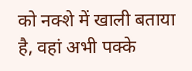को नक्शे में खाली बताया है, वहां अभी पक्के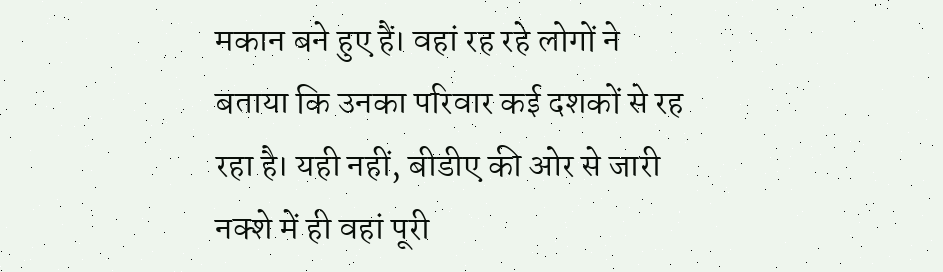मकान बने हुए हैं। वहां रह रहे लोगों ने बताया कि उनका परिवार कई दशकों से रह रहा है। यही नहीं, बीडीए की ओर से जारी नक्शे में ही वहां पूरी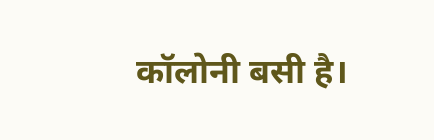कॉलोनी बसी है।